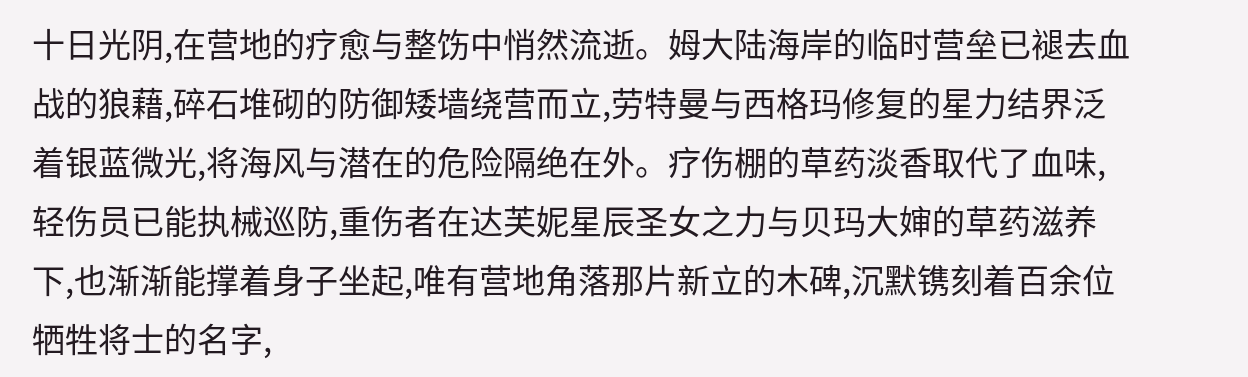十日光阴,在营地的疗愈与整饬中悄然流逝。姆大陆海岸的临时营垒已褪去血战的狼藉,碎石堆砌的防御矮墙绕营而立,劳特曼与西格玛修复的星力结界泛着银蓝微光,将海风与潜在的危险隔绝在外。疗伤棚的草药淡香取代了血味,轻伤员已能执械巡防,重伤者在达芙妮星辰圣女之力与贝玛大婶的草药滋养下,也渐渐能撑着身子坐起,唯有营地角落那片新立的木碑,沉默镌刻着百余位牺牲将士的名字,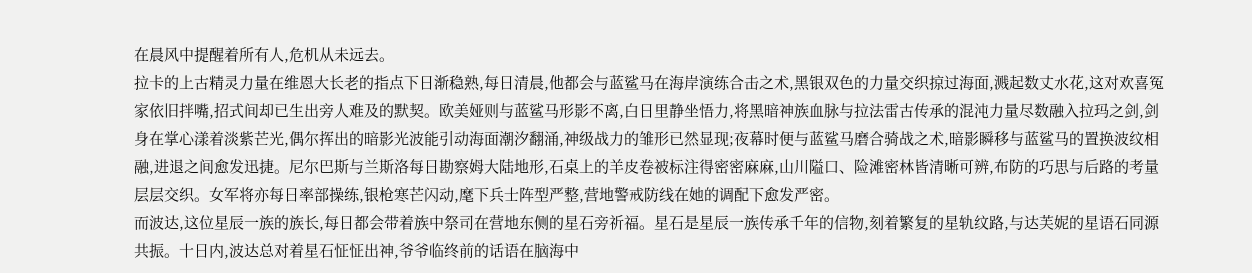在晨风中提醒着所有人,危机从未远去。
拉卡的上古精灵力量在维恩大长老的指点下日渐稳熟,每日清晨,他都会与蓝鲨马在海岸演练合击之术,黑银双色的力量交织掠过海面,溅起数丈水花,这对欢喜冤家依旧拌嘴,招式间却已生出旁人难及的默契。欧美娅则与蓝鲨马形影不离,白日里静坐悟力,将黑暗神族血脉与拉法雷古传承的混沌力量尽数融入拉玛之剑,剑身在掌心漾着淡紫芒光,偶尔挥出的暗影光波能引动海面潮汐翻涌,神级战力的雏形已然显现;夜幕时便与蓝鲨马磨合骑战之术,暗影瞬移与蓝鲨马的置换波纹相融,进退之间愈发迅捷。尼尔巴斯与兰斯洛每日勘察姆大陆地形,石桌上的羊皮卷被标注得密密麻麻,山川隘口、险滩密林皆清晰可辨,布防的巧思与后路的考量层层交织。女军将亦每日率部操练,银枪寒芒闪动,麾下兵士阵型严整,营地警戒防线在她的调配下愈发严密。
而波达,这位星辰一族的族长,每日都会带着族中祭司在营地东侧的星石旁祈福。星石是星辰一族传承千年的信物,刻着繁复的星轨纹路,与达芙妮的星语石同源共振。十日内,波达总对着星石怔怔出神,爷爷临终前的话语在脑海中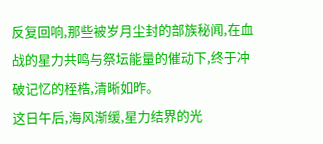反复回响,那些被岁月尘封的部族秘闻,在血战的星力共鸣与祭坛能量的催动下,终于冲破记忆的桎梏,清晰如昨。
这日午后,海风渐缓,星力结界的光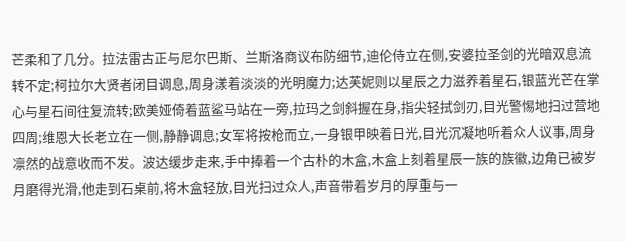芒柔和了几分。拉法雷古正与尼尔巴斯、兰斯洛商议布防细节,迪伦侍立在侧,安婆拉圣剑的光暗双息流转不定;柯拉尔大贤者闭目调息,周身漾着淡淡的光明魔力;达芙妮则以星辰之力滋养着星石,银蓝光芒在掌心与星石间往复流转;欧美娅倚着蓝鲨马站在一旁,拉玛之剑斜握在身,指尖轻拭剑刃,目光警惕地扫过营地四周;维恩大长老立在一侧,静静调息;女军将按枪而立,一身银甲映着日光,目光沉凝地听着众人议事,周身凛然的战意收而不发。波达缓步走来,手中捧着一个古朴的木盒,木盒上刻着星辰一族的族徽,边角已被岁月磨得光滑,他走到石桌前,将木盒轻放,目光扫过众人,声音带着岁月的厚重与一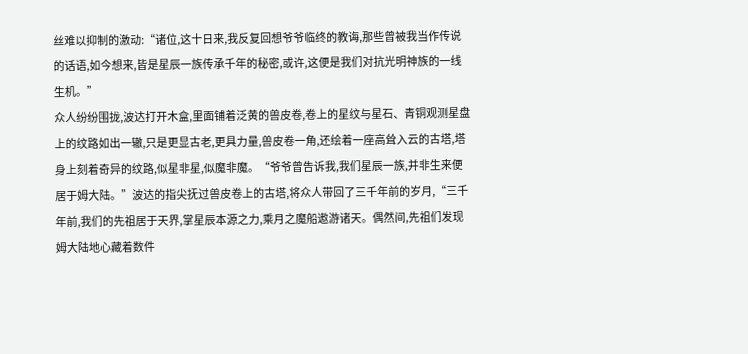丝难以抑制的激动:“诸位,这十日来,我反复回想爷爷临终的教诲,那些曾被我当作传说的话语,如今想来,皆是星辰一族传承千年的秘密,或许,这便是我们对抗光明神族的一线生机。”
众人纷纷围拢,波达打开木盒,里面铺着泛黄的兽皮卷,卷上的星纹与星石、青铜观测星盘上的纹路如出一辙,只是更显古老,更具力量,兽皮卷一角,还绘着一座高耸入云的古塔,塔身上刻着奇异的纹路,似星非星,似魔非魔。“爷爷曾告诉我,我们星辰一族,并非生来便居于姆大陆。”波达的指尖抚过兽皮卷上的古塔,将众人带回了三千年前的岁月,“三千年前,我们的先祖居于天界,掌星辰本源之力,乘月之魔船遨游诸天。偶然间,先祖们发现姆大陆地心藏着数件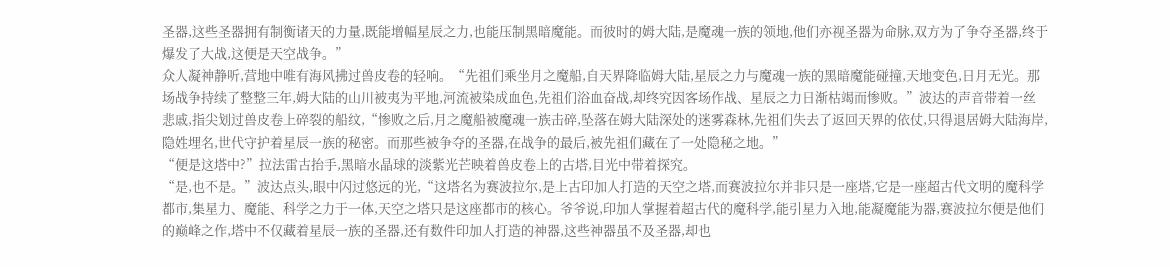圣器,这些圣器拥有制衡诸天的力量,既能增幅星辰之力,也能压制黑暗魔能。而彼时的姆大陆,是魔魂一族的领地,他们亦视圣器为命脉,双方为了争夺圣器,终于爆发了大战,这便是天空战争。”
众人凝神静听,营地中唯有海风拂过兽皮卷的轻响。“先祖们乘坐月之魔船,自天界降临姆大陆,星辰之力与魔魂一族的黑暗魔能碰撞,天地变色,日月无光。那场战争持续了整整三年,姆大陆的山川被夷为平地,河流被染成血色,先祖们浴血奋战,却终究因客场作战、星辰之力日渐枯竭而惨败。”波达的声音带着一丝悲戚,指尖划过兽皮卷上碎裂的船纹,“惨败之后,月之魔船被魔魂一族击碎,坠落在姆大陆深处的迷雾森林,先祖们失去了返回天界的依仗,只得退居姆大陆海岸,隐姓埋名,世代守护着星辰一族的秘密。而那些被争夺的圣器,在战争的最后,被先祖们藏在了一处隐秘之地。”
“便是这塔中?”拉法雷古抬手,黑暗水晶球的淡紫光芒映着兽皮卷上的古塔,目光中带着探究。
“是,也不是。”波达点头,眼中闪过悠远的光,“这塔名为赛波拉尔,是上古印加人打造的天空之塔,而赛波拉尔并非只是一座塔,它是一座超古代文明的魔科学都市,集星力、魔能、科学之力于一体,天空之塔只是这座都市的核心。爷爷说,印加人掌握着超古代的魔科学,能引星力入地,能凝魔能为器,赛波拉尔便是他们的巅峰之作,塔中不仅藏着星辰一族的圣器,还有数件印加人打造的神器,这些神器虽不及圣器,却也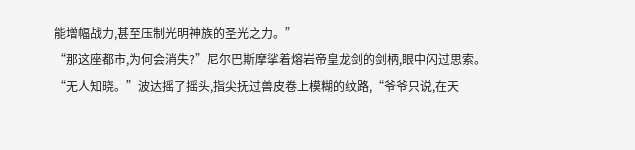能增幅战力,甚至压制光明神族的圣光之力。”
“那这座都市,为何会消失?”尼尔巴斯摩挲着熔岩帝皇龙剑的剑柄,眼中闪过思索。
“无人知晓。”波达摇了摇头,指尖抚过兽皮卷上模糊的纹路,“爷爷只说,在天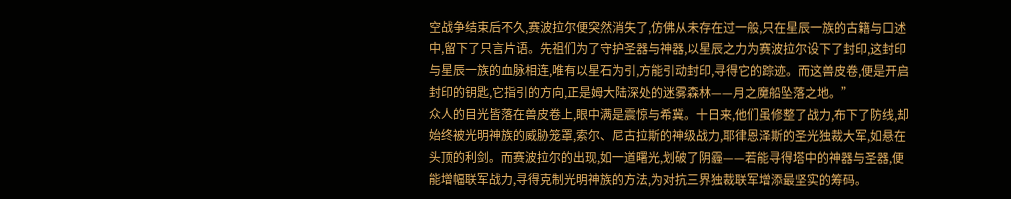空战争结束后不久,赛波拉尔便突然消失了,仿佛从未存在过一般,只在星辰一族的古籍与口述中,留下了只言片语。先祖们为了守护圣器与神器,以星辰之力为赛波拉尔设下了封印,这封印与星辰一族的血脉相连,唯有以星石为引,方能引动封印,寻得它的踪迹。而这兽皮卷,便是开启封印的钥匙,它指引的方向,正是姆大陆深处的迷雾森林——月之魔船坠落之地。”
众人的目光皆落在兽皮卷上,眼中满是震惊与希冀。十日来,他们虽修整了战力,布下了防线,却始终被光明神族的威胁笼罩,索尔、尼古拉斯的神级战力,耶律恩泽斯的圣光独裁大军,如悬在头顶的利剑。而赛波拉尔的出现,如一道曙光,划破了阴霾——若能寻得塔中的神器与圣器,便能增幅联军战力,寻得克制光明神族的方法,为对抗三界独裁联军增添最坚实的筹码。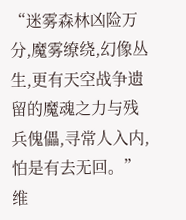“迷雾森林凶险万分,魔雾缭绕,幻像丛生,更有天空战争遗留的魔魂之力与残兵傀儡,寻常人入内,怕是有去无回。”维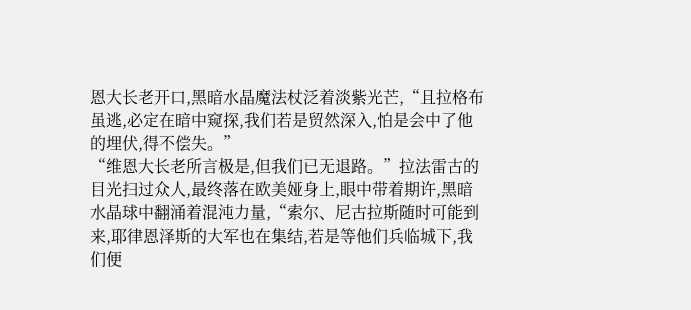恩大长老开口,黑暗水晶魔法杖泛着淡紫光芒,“且拉格布虽逃,必定在暗中窥探,我们若是贸然深入,怕是会中了他的埋伏,得不偿失。”
“维恩大长老所言极是,但我们已无退路。”拉法雷古的目光扫过众人,最终落在欧美娅身上,眼中带着期许,黑暗水晶球中翻涌着混沌力量,“索尔、尼古拉斯随时可能到来,耶律恩泽斯的大军也在集结,若是等他们兵临城下,我们便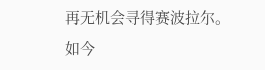再无机会寻得赛波拉尔。如今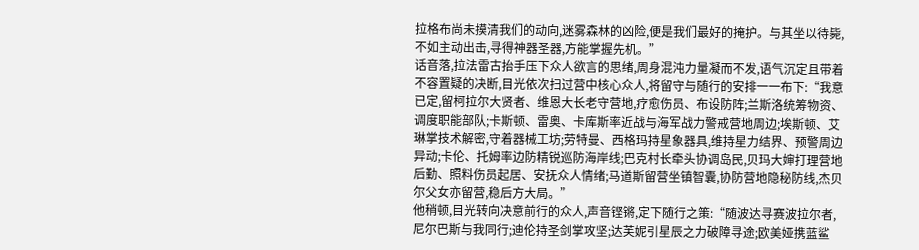拉格布尚未摸清我们的动向,迷雾森林的凶险,便是我们最好的掩护。与其坐以待毙,不如主动出击,寻得神器圣器,方能掌握先机。”
话音落,拉法雷古抬手压下众人欲言的思绪,周身混沌力量凝而不发,语气沉定且带着不容置疑的决断,目光依次扫过营中核心众人,将留守与随行的安排一一布下:“我意已定,留柯拉尔大贤者、维恩大长老守营地,疗愈伤员、布设防阵;兰斯洛统筹物资、调度职能部队;卡斯顿、雷奥、卡库斯率近战与海军战力警戒营地周边;埃斯顿、艾琳掌技术解密,守着器械工坊;劳特曼、西格玛持星象器具,维持星力结界、预警周边异动;卡伦、托姆率边防精锐巡防海岸线;巴克村长牵头协调岛民,贝玛大婶打理营地后勤、照料伤员起居、安抚众人情绪;马道斯留营坐镇智囊,协防营地隐秘防线,杰贝尔父女亦留营,稳后方大局。”
他稍顿,目光转向决意前行的众人,声音铿锵,定下随行之策:“随波达寻赛波拉尔者,尼尔巴斯与我同行;迪伦持圣剑掌攻坚;达芙妮引星辰之力破障寻途;欧美娅携蓝鲨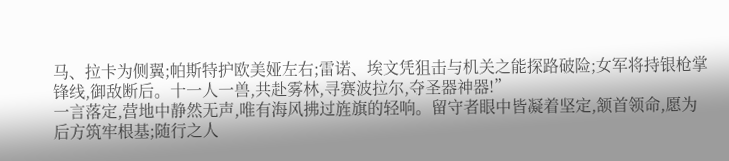马、拉卡为侧翼;帕斯特护欧美娅左右;雷诺、埃文凭狙击与机关之能探路破险;女军将持银枪掌锋线,御敌断后。十一人一兽,共赴雾林,寻赛波拉尔,夺圣器神器!”
一言落定,营地中静然无声,唯有海风拂过旌旗的轻响。留守者眼中皆凝着坚定,颔首领命,愿为后方筑牢根基;随行之人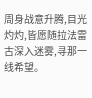周身战意升腾,目光灼灼,皆愿随拉法雷古深入迷雾,寻那一线希望。